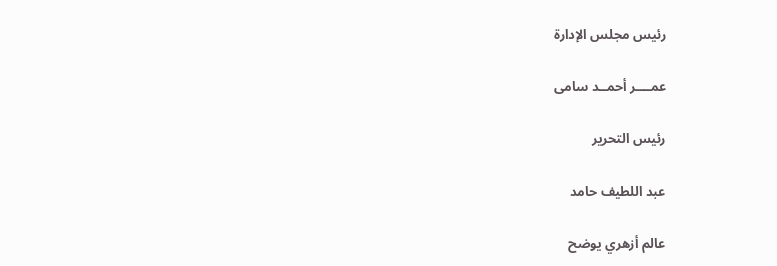رئيس مجلس الإدارة

عمــــر أحمــد سامى

رئيس التحرير

عبد اللطيف حامد

عالم أزهري يوضح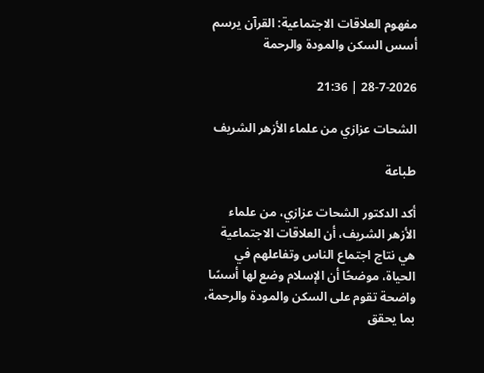مفهوم العلاقات الاجتماعية: القرآن يرسم أسس السكن والمودة والرحمة

28-7-2026 | 21:36

الشحات عزازي من علماء الأزهر الشريف

طباعة

أكد الدكتور الشحات عزازي، من علماء الأزهر الشريف، أن العلاقات الاجتماعية هي نتاج اجتماع الناس وتفاعلهم في الحياة، موضحًا أن الإسلام وضع لها أسسًا واضحة تقوم على السكن والمودة والرحمة، بما يحقق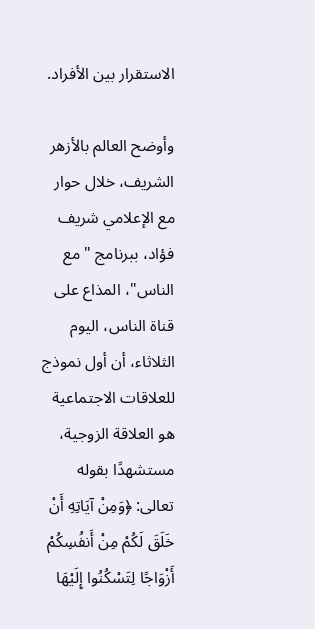الاستقرار بين الأفراد.

وأوضح العالم بالأزهر الشريف، خلال حوار مع الإعلامي شريف فؤاد، ببرنامج "مع الناس"، المذاع على قناة الناس، اليوم الثلاثاء، أن أول نموذج للعلاقات الاجتماعية هو العلاقة الزوجية، مستشهدًا بقوله تعالى: ﴿وَمِنْ آيَاتِهِ أَنْ خَلَقَ لَكُمْ مِنْ أَنفُسِكُمْ أَزْوَاجًا لِتَسْكُنُوا إِلَيْهَا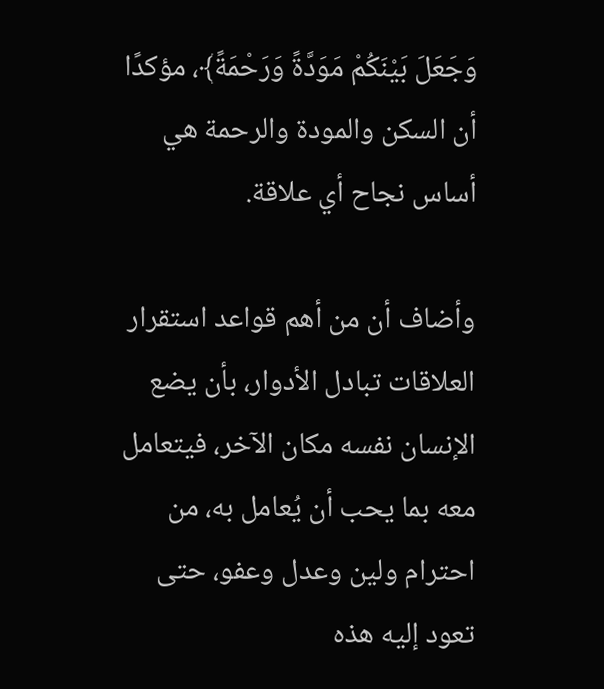وَجَعَلَ بَيْنَكُمْ مَوَدَّةً وَرَحْمَةً﴾، مؤكدًا أن السكن والمودة والرحمة هي أساس نجاح أي علاقة.

وأضاف أن من أهم قواعد استقرار العلاقات تبادل الأدوار، بأن يضع الإنسان نفسه مكان الآخر، فيتعامل معه بما يحب أن يُعامل به، من احترام ولين وعدل وعفو، حتى تعود إليه هذه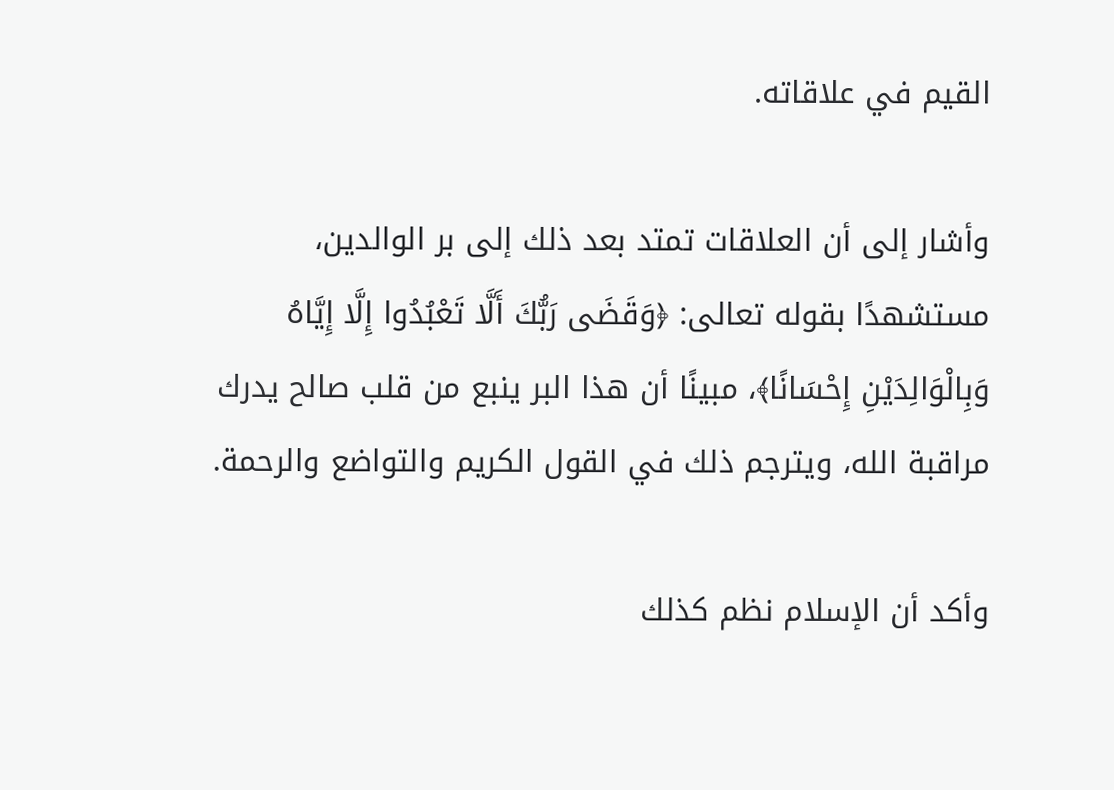القيم في علاقاته.

وأشار إلى أن العلاقات تمتد بعد ذلك إلى بر الوالدين، مستشهدًا بقوله تعالى: ﴿وَقَضَى رَبُّكَ أَلَّا تَعْبُدُوا إِلَّا إِيَّاهُ وَبِالْوَالِدَيْنِ إِحْسَانًا﴾، مبينًا أن هذا البر ينبع من قلب صالح يدرك مراقبة الله، ويترجم ذلك في القول الكريم والتواضع والرحمة.

وأكد أن الإسلام نظم كذلك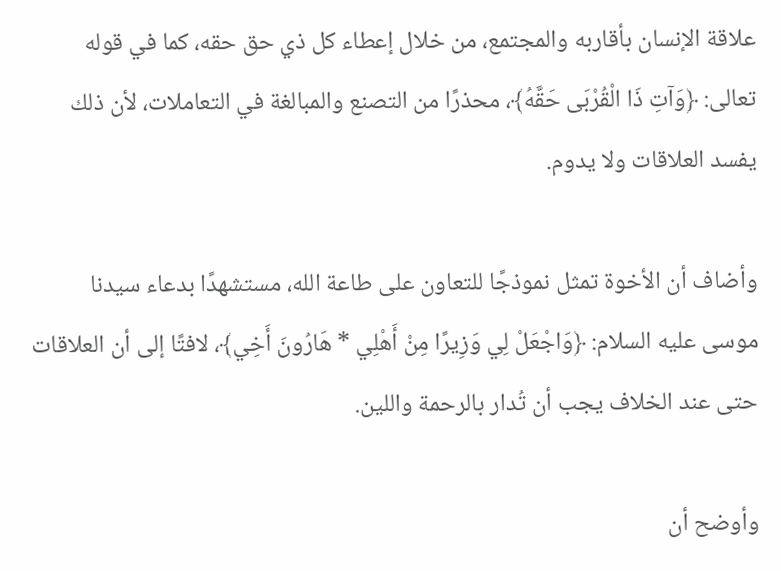علاقة الإنسان بأقاربه والمجتمع، من خلال إعطاء كل ذي حق حقه، كما في قوله تعالى: ﴿وَآتِ ذَا الْقُرْبَى حَقَّهُ﴾، محذرًا من التصنع والمبالغة في التعاملات، لأن ذلك يفسد العلاقات ولا يدوم.

وأضاف أن الأخوة تمثل نموذجًا للتعاون على طاعة الله، مستشهدًا بدعاء سيدنا موسى عليه السلام: ﴿وَاجْعَلْ لِي وَزِيرًا مِنْ أَهْلِي * هَارُونَ أَخِي﴾، لافتًا إلى أن العلاقات حتى عند الخلاف يجب أن تُدار بالرحمة واللين.

وأوضح أن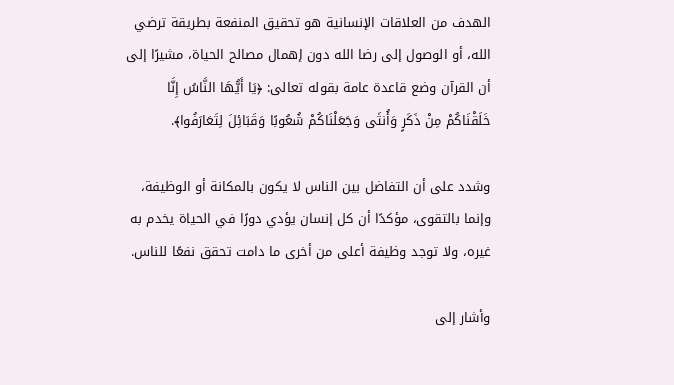الهدف من العلاقات الإنسانية هو تحقيق المنفعة بطريقة ترضي الله، أو الوصول إلى رضا الله دون إهمال مصالح الحياة، مشيرًا إلى أن القرآن وضع قاعدة عامة بقوله تعالى: ﴿يَا أَيُّهَا النَّاسُ إِنَّا خَلَقْنَاكُمْ مِنْ ذَكَرٍ وَأُنثَى وَجَعَلْنَاكُمْ شُعُوبًا وَقَبَائِلَ لِتَعَارَفُوا﴾.

وشدد على أن التفاضل بين الناس لا يكون بالمكانة أو الوظيفة، وإنما بالتقوى، مؤكدًا أن كل إنسان يؤدي دورًا في الحياة يخدم به غيره، ولا توجد وظيفة أعلى من أخرى ما دامت تحقق نفعًا للناس.

وأشار إلى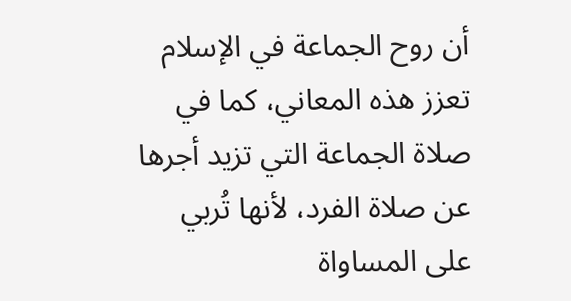أن روح الجماعة في الإسلام تعزز هذه المعاني، كما في صلاة الجماعة التي تزيد أجرها عن صلاة الفرد، لأنها تُربي على المساواة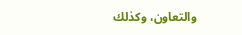والتعاون، وكذلك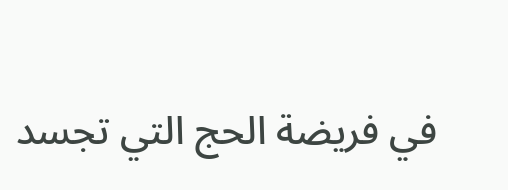في فريضة الحج التي تجسد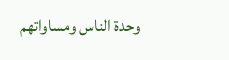وحدة الناس ومساواتهم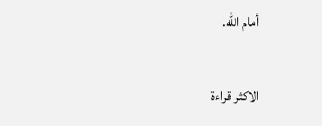أمام الله.

الاكثر قراءة